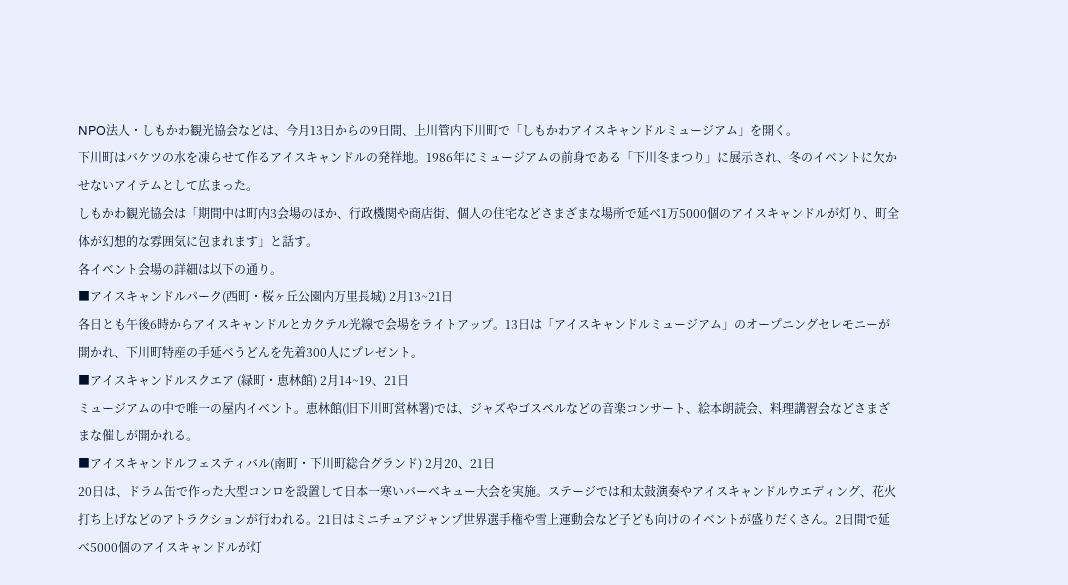NPO法人・しもかわ観光協会などは、今月13日からの9日間、上川管内下川町で「しもかわアイスキャンドルミュージアム」を開く。
下川町はバケツの水を凍らせて作るアイスキャンドルの発祥地。1986年にミュージアムの前身である「下川冬まつり」に展示され、冬のイベントに欠かせないアイテムとして広まった。
しもかわ観光協会は「期間中は町内3会場のほか、行政機関や商店街、個人の住宅などさまざまな場所で延べ1万5000個のアイスキャンドルが灯り、町全体が幻想的な雰囲気に包まれます」と話す。
各イベント会場の詳細は以下の通り。
■アイスキャンドルパーク(西町・桜ヶ丘公園内万里長城) 2月13~21日
各日とも午後6時からアイスキャンドルとカクテル光線で会場をライトアップ。13日は「アイスキャンドルミュージアム」のオープニングセレモニーが開かれ、下川町特産の手延べうどんを先着300人にプレゼント。
■アイスキャンドルスクエア (緑町・恵林館) 2月14~19、21日
ミュージアムの中で唯一の屋内イベント。恵林館(旧下川町営林署)では、ジャズやゴスペルなどの音楽コンサート、絵本朗読会、料理講習会などさまざまな催しが開かれる。
■アイスキャンドルフェスティバル(南町・下川町総合グランド) 2月20、21日
20日は、ドラム缶で作った大型コンロを設置して日本一寒いバーベキュー大会を実施。ステージでは和太鼓演奏やアイスキャンドルウエディング、花火打ち上げなどのアトラクションが行われる。21日はミニチュアジャンプ世界選手権や雪上運動会など子ども向けのイベントが盛りだくさん。2日間で延べ5000個のアイスキャンドルが灯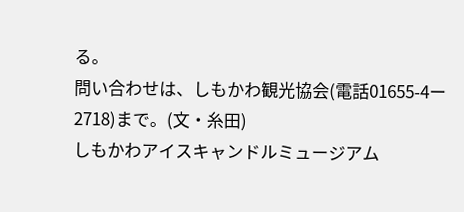る。
問い合わせは、しもかわ観光協会(電話01655-4ー2718)まで。(文・糸田)
しもかわアイスキャンドルミュージアム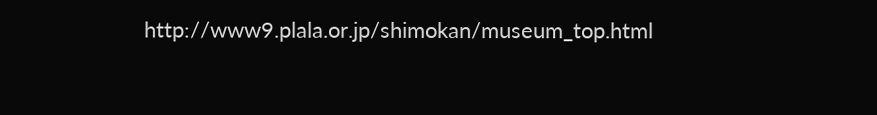http://www9.plala.or.jp/shimokan/museum_top.html